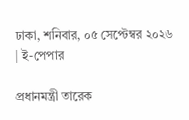ঢাকা, শনিবার, ০৫ সেপ্টেম্বর ২০২৬ | ই-পেপার

প্রধানমন্ত্রী তারেক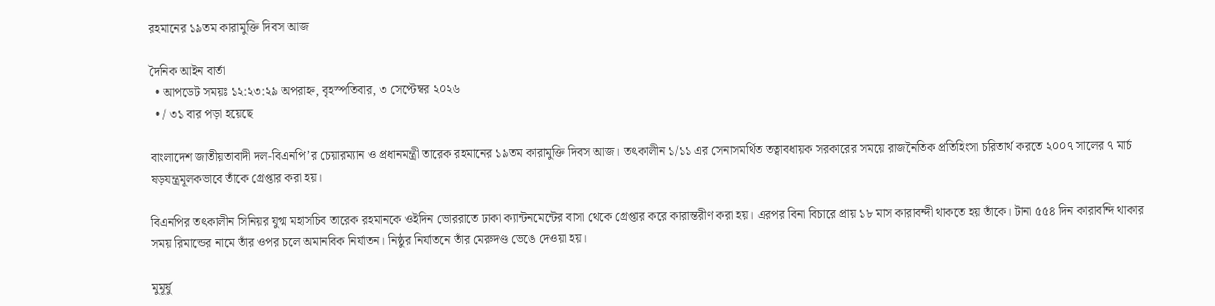রহমানের ১৯তম কারামুক্তি দিবস আজ

দৈনিক আইন বার্তা
  • আপডেট সময়ঃ ১২:২৩:২৯ অপরাহ্ন, বৃহস্পতিবার, ৩ সেপ্টেম্বর ২০২৬
  • / ৩১ বার পড়া হয়েছে

বাংলাদেশ জাতীয়তাবাদী দল-বিএনপি’র চেয়ারম্যান ও প্রধানমন্ত্রী তারেক রহমানের ১৯তম কারামুক্তি দিবস আজ। তৎকালীন ১/১১ এর সেনাসমর্থিত তত্বাবধায়ক সরকারের সময়ে রাজনৈতিক প্রতিহিংসা চরিতার্থ করতে ২০০৭ সালের ৭ মার্চ ষড়যন্ত্রমূলকভাবে তাঁকে গ্রেপ্তার করা হয়।

বিএনপির তৎকালীন সিনিয়র যুগ্ম মহাসচিব তারেক রহমানকে ওইদিন ভোররাতে ঢাকা ক্যান্টনমেন্টের বাসা থেকে গ্রেপ্তার করে কারান্তরীণ করা হয়। এরপর বিনা বিচারে প্রায় ১৮ মাস কারাবন্দী থাকতে হয় তাঁকে। টানা ৫৫৪ দিন কারাবন্দি থাকার সময় রিমান্ডের নামে তাঁর ওপর চলে অমানবিক নির্যাতন। নিষ্ঠুর নির্যাতনে তাঁর মেরুদণ্ড ভেঙে দেওয়া হয়।

মুমূর্ষু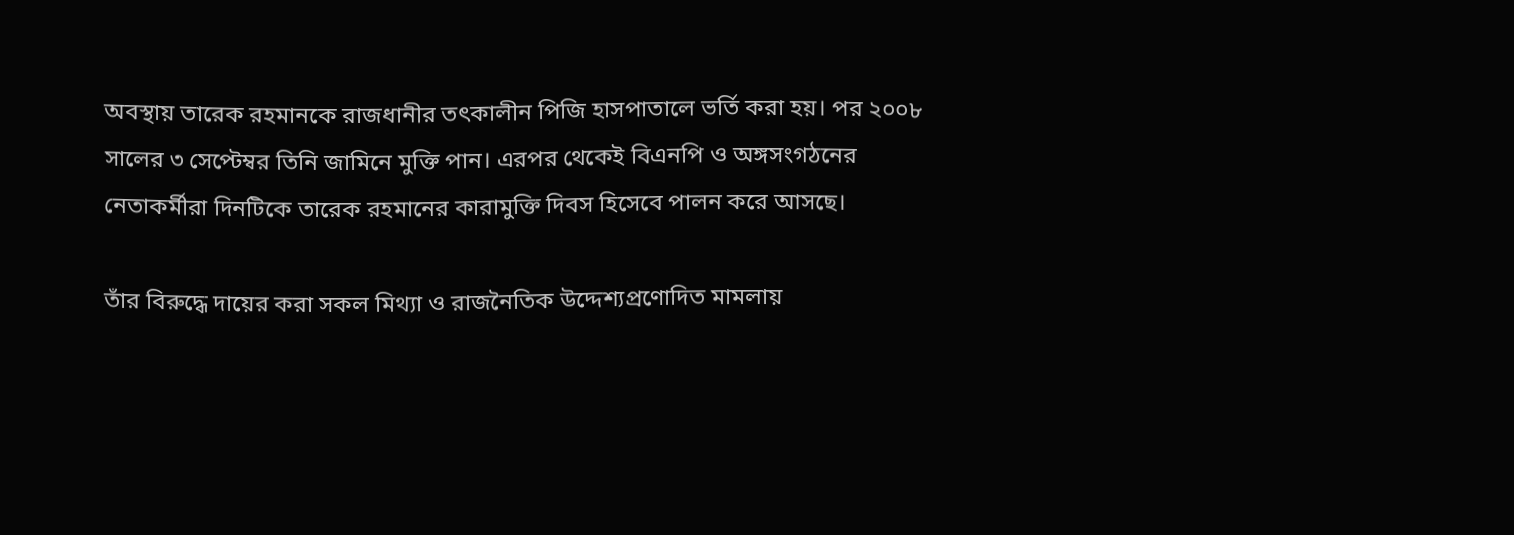অবস্থায় তারেক রহমানকে রাজধানীর তৎকালীন পিজি হাসপাতালে ভর্তি করা হয়। পর ২০০৮ সালের ৩ সেপ্টেম্বর তিনি জামিনে মুক্তি পান। এরপর থেকেই বিএনপি ও অঙ্গসংগঠনের নেতাকর্মীরা দিনটিকে তারেক রহমানের কারামুক্তি দিবস হিসেবে পালন করে আসছে।

তাঁর বিরুদ্ধে দায়ের করা সকল মিথ্যা ও রাজনৈতিক উদ্দেশ্যপ্রণোদিত মামলায়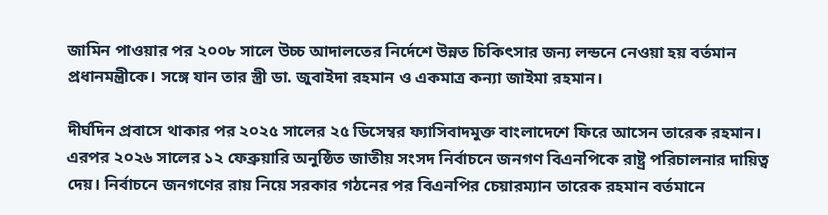জামিন পাওয়ার পর ২০০৮ সালে উচ্চ আদালতের নির্দেশে উন্নত চিকিৎসার জন্য লন্ডনে নেওয়া হয় বর্তমান প্রধানমন্ত্রীকে। সঙ্গে যান তার স্ত্রী ডা. জুবাইদা রহমান ও একমাত্র কন্যা জাইমা রহমান।

দীর্ঘদিন প্রবাসে থাকার পর ২০২৫ সালের ২৫ ডিসেম্বর ফ্যাসিবাদমুক্ত বাংলাদেশে ফিরে আসেন তারেক রহমান। এরপর ২০২৬ সালের ১২ ফেব্রুয়ারি অনুষ্ঠিত জাতীয় সংসদ নির্বাচনে জনগণ বিএনপিকে রাষ্ট্র পরিচালনার দায়িত্ব দেয়। নির্বাচনে জনগণের রায় নিয়ে সরকার গঠনের পর বিএনপির চেয়ারম্যান তারেক রহমান বর্তমানে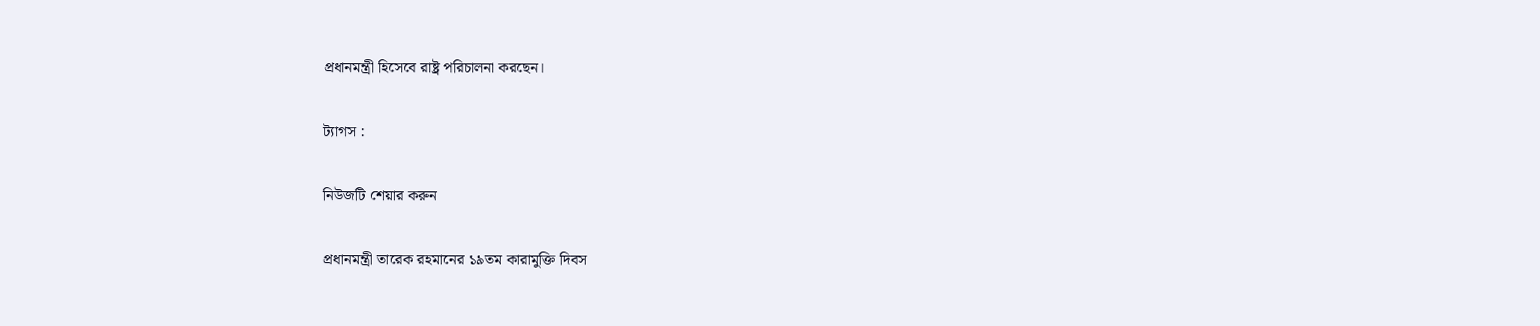প্রধানমন্ত্রী হিসেবে রাষ্ট্র পরিচালনা করছেন।

ট্যাগস :

নিউজটি শেয়ার করুন

প্রধানমন্ত্রী তারেক রহমানের ১৯তম কারামুক্তি দিবস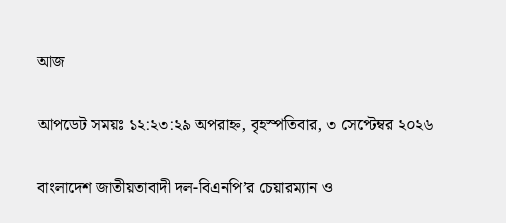আজ

আপডেট সময়ঃ ১২:২৩:২৯ অপরাহ্ন, বৃহস্পতিবার, ৩ সেপ্টেম্বর ২০২৬

বাংলাদেশ জাতীয়তাবাদী দল-বিএনপি’র চেয়ারম্যান ও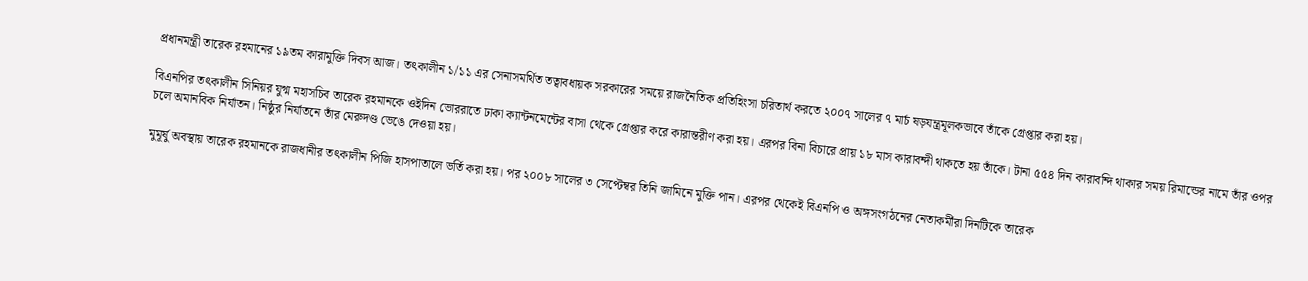প্রধানমন্ত্রী তারেক রহমানের ১৯তম কারামুক্তি দিবস আজ। তৎকালীন ১/১১ এর সেনাসমর্থিত তত্বাবধায়ক সরকারের সময়ে রাজনৈতিক প্রতিহিংসা চরিতার্থ করতে ২০০৭ সালের ৭ মার্চ ষড়যন্ত্রমূলকভাবে তাঁকে গ্রেপ্তার করা হয়।

বিএনপির তৎকালীন সিনিয়র যুগ্ম মহাসচিব তারেক রহমানকে ওইদিন ভোররাতে ঢাকা ক্যান্টনমেন্টের বাসা থেকে গ্রেপ্তার করে কারান্তরীণ করা হয়। এরপর বিনা বিচারে প্রায় ১৮ মাস কারাবন্দী থাকতে হয় তাঁকে। টানা ৫৫৪ দিন কারাবন্দি থাকার সময় রিমান্ডের নামে তাঁর ওপর চলে অমানবিক নির্যাতন। নিষ্ঠুর নির্যাতনে তাঁর মেরুদণ্ড ভেঙে দেওয়া হয়।

মুমূর্ষু অবস্থায় তারেক রহমানকে রাজধানীর তৎকালীন পিজি হাসপাতালে ভর্তি করা হয়। পর ২০০৮ সালের ৩ সেপ্টেম্বর তিনি জামিনে মুক্তি পান। এরপর থেকেই বিএনপি ও অঙ্গসংগঠনের নেতাকর্মীরা দিনটিকে তারেক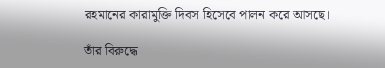রহমানের কারামুক্তি দিবস হিসেবে পালন করে আসছে।

তাঁর বিরুদ্ধে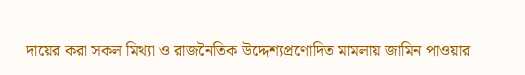দায়ের করা সকল মিথ্যা ও রাজনৈতিক উদ্দেশ্যপ্রণোদিত মামলায় জামিন পাওয়ার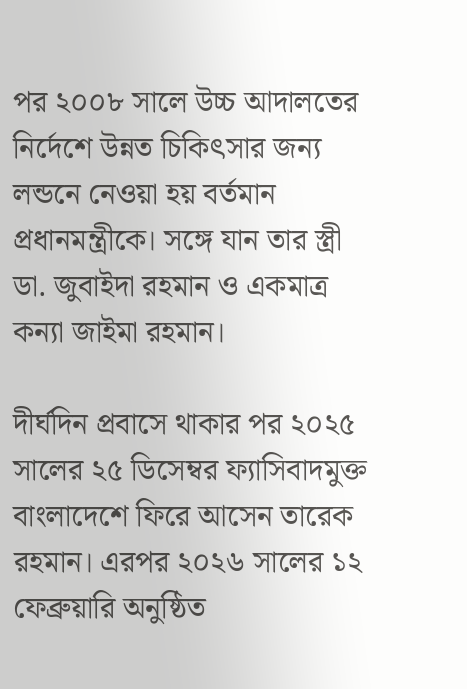পর ২০০৮ সালে উচ্চ আদালতের নির্দেশে উন্নত চিকিৎসার জন্য লন্ডনে নেওয়া হয় বর্তমান প্রধানমন্ত্রীকে। সঙ্গে যান তার স্ত্রী ডা. জুবাইদা রহমান ও একমাত্র কন্যা জাইমা রহমান।

দীর্ঘদিন প্রবাসে থাকার পর ২০২৫ সালের ২৫ ডিসেম্বর ফ্যাসিবাদমুক্ত বাংলাদেশে ফিরে আসেন তারেক রহমান। এরপর ২০২৬ সালের ১২ ফেব্রুয়ারি অনুষ্ঠিত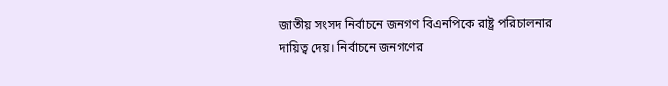জাতীয় সংসদ নির্বাচনে জনগণ বিএনপিকে রাষ্ট্র পরিচালনার দায়িত্ব দেয়। নির্বাচনে জনগণের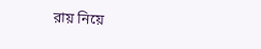রায় নিয়ে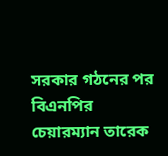সরকার গঠনের পর বিএনপির চেয়ারম্যান তারেক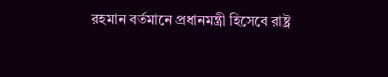রহমান বর্তমানে প্রধানমন্ত্রী হিসেবে রাষ্ট্র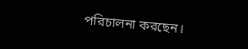পরিচালনা করছেন।